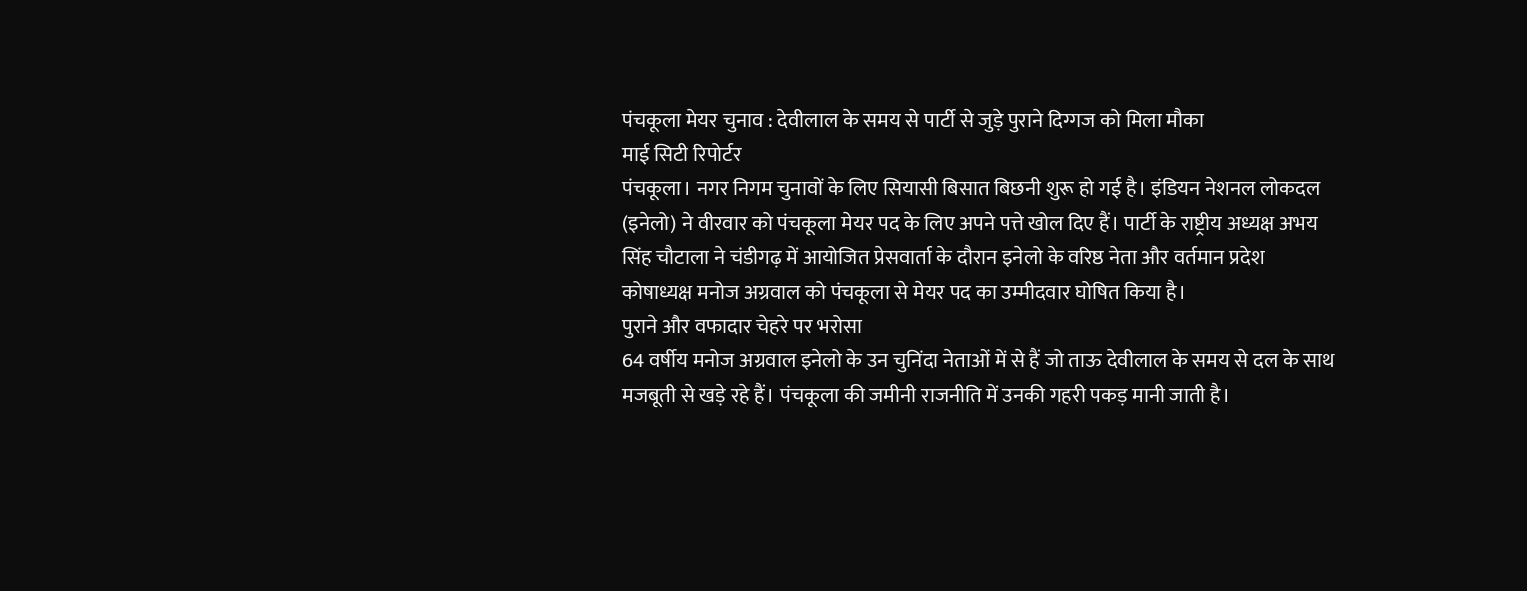पंचकूला मेयर चुनाव : देवीलाल के समय से पार्टी से जुड़े पुराने दिग्गज को मिला मौका
माई सिटी रिपोर्टर
पंचकूला। नगर निगम चुनावों के लिए सियासी बिसात बिछनी शुरू हो गई है। इंडियन नेशनल लोकदल (इनेलो) ने वीरवार को पंचकूला मेयर पद के लिए अपने पत्ते खोल दिए हैं। पार्टी के राष्ट्रीय अध्यक्ष अभय सिंह चौटाला ने चंडीगढ़ में आयोजित प्रेसवार्ता के दौरान इनेलो के वरिष्ठ नेता और वर्तमान प्रदेश कोषाध्यक्ष मनोज अग्रवाल को पंचकूला से मेयर पद का उम्मीदवार घोषित किया है।
पुराने और वफादार चेहरे पर भरोसा
64 वर्षीय मनोज अग्रवाल इनेलो के उन चुनिंदा नेताओं में से हैं जो ताऊ देवीलाल के समय से दल के साथ मजबूती से खड़े रहे हैं। पंचकूला की जमीनी राजनीति में उनकी गहरी पकड़ मानी जाती है।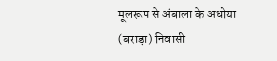मूलरूप से अंबाला के अधोया (बराड़ा) निवासी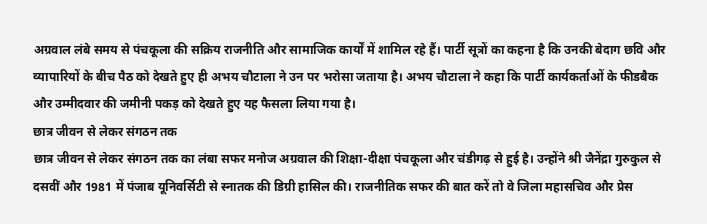अग्रवाल लंबे समय से पंचकूला की सक्रिय राजनीति और सामाजिक कार्यों में शामिल रहे हैं। पार्टी सूत्रों का कहना है कि उनकी बेदाग छवि और व्यापारियों के बीच पैठ को देखते हुए ही अभय चौटाला ने उन पर भरोसा जताया है। अभय चौटाला ने कहा कि पार्टी कार्यकर्ताओं के फीडबैक और उम्मीदवार की जमीनी पकड़ को देखते हुए यह फैसला लिया गया है।
छात्र जीवन से लेकर संगठन तक
छात्र जीवन से लेकर संगठन तक का लंबा सफर मनोज अग्रवाल की शिक्षा-दीक्षा पंचकूला और चंडीगढ़ से हुई है। उन्होंने श्री जैनेंद्रा गुरुकुल से दसवीं और 1981 में पंजाब यूनिवर्सिटी से स्नातक की डिग्री हासिल की। राजनीतिक सफर की बात करें तो वे जिला महासचिव और प्रेस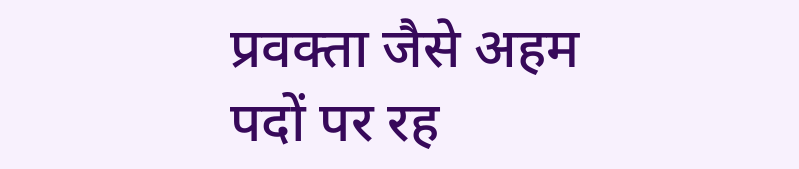प्रवक्ता जैसे अहम पदों पर रह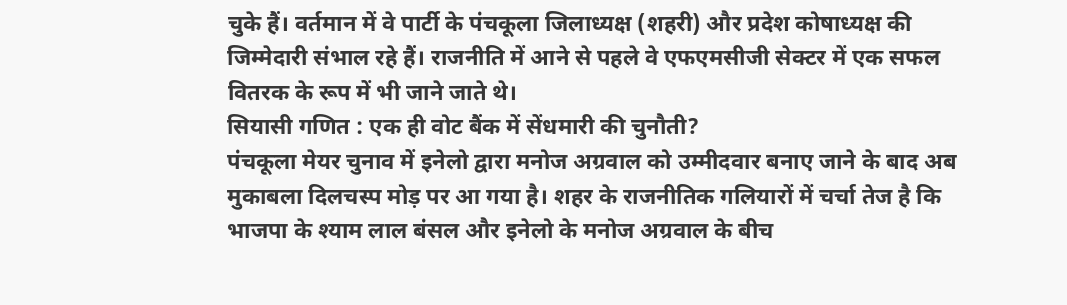चुके हैं। वर्तमान में वे पार्टी के पंचकूला जिलाध्यक्ष (शहरी) और प्रदेश कोषाध्यक्ष की जिम्मेदारी संभाल रहे हैं। राजनीति में आने से पहले वे एफएमसीजी सेक्टर में एक सफल वितरक के रूप में भी जाने जाते थे।
सियासी गणित : एक ही वोट बैंक में सेंधमारी की चुनौती?
पंचकूला मेयर चुनाव में इनेलो द्वारा मनोज अग्रवाल को उम्मीदवार बनाए जाने के बाद अब मुकाबला दिलचस्प मोड़ पर आ गया है। शहर के राजनीतिक गलियारों में चर्चा तेज है कि भाजपा के श्याम लाल बंसल और इनेलो के मनोज अग्रवाल के बीच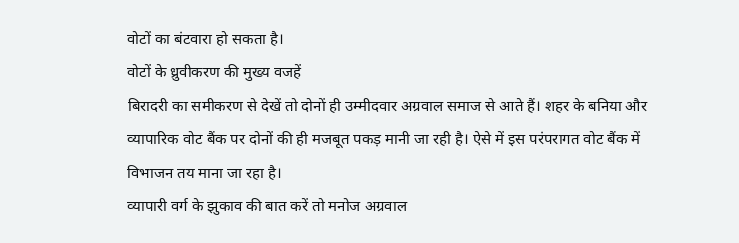वोटों का बंटवारा हो सकता है।
वोटों के ध्रुवीकरण की मुख्य वजहें
बिरादरी का समीकरण से देखें तो दोनों ही उम्मीदवार अग्रवाल समाज से आते हैं। शहर के बनिया और व्यापारिक वोट बैंक पर दोनों की ही मजबूत पकड़ मानी जा रही है। ऐसे में इस परंपरागत वोट बैंक में विभाजन तय माना जा रहा है।
व्यापारी वर्ग के झुकाव की बात करें तो मनोज अग्रवाल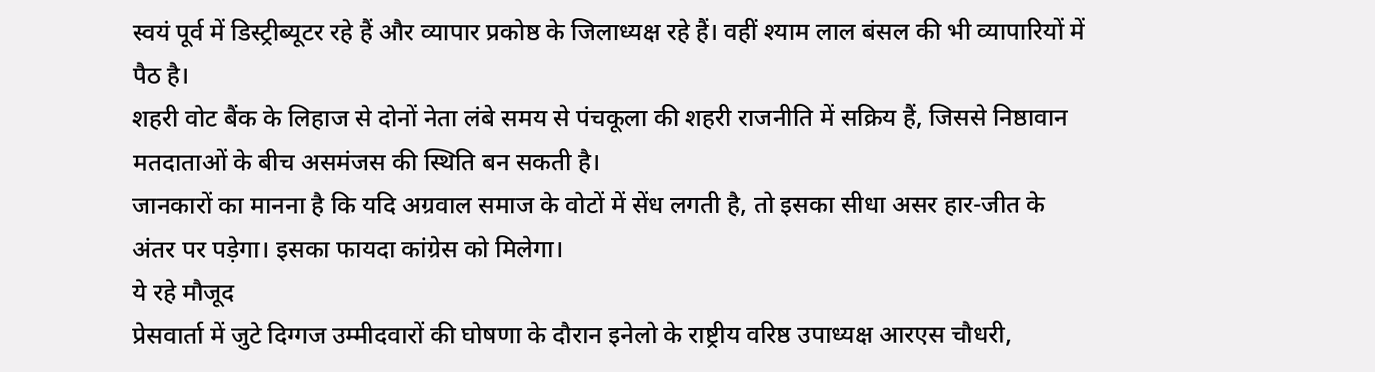स्वयं पूर्व में डिस्ट्रीब्यूटर रहे हैं और व्यापार प्रकोष्ठ के जिलाध्यक्ष रहे हैं। वहीं श्याम लाल बंसल की भी व्यापारियों में पैठ है।
शहरी वोट बैंक के लिहाज से दोनों नेता लंबे समय से पंचकूला की शहरी राजनीति में सक्रिय हैं, जिससे निष्ठावान मतदाताओं के बीच असमंजस की स्थिति बन सकती है।
जानकारों का मानना है कि यदि अग्रवाल समाज के वोटों में सेंध लगती है, तो इसका सीधा असर हार-जीत के अंतर पर पड़ेगा। इसका फायदा कांग्रेस को मिलेगा।
ये रहे मौजूद
प्रेसवार्ता में जुटे दिग्गज उम्मीदवारों की घोषणा के दौरान इनेलो के राष्ट्रीय वरिष्ठ उपाध्यक्ष आरएस चौधरी,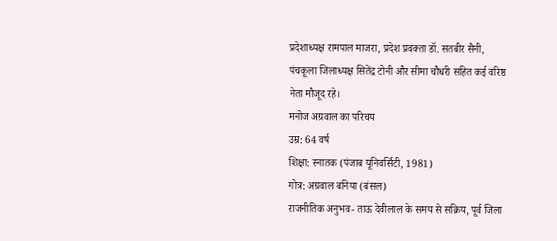प्रदेशाध्यक्ष रामपाल माजरा, प्रदेश प्रवक्ता डॉ. सतबीर सैनी, पंचकूला जिलाध्यक्ष सितेंद्र टोनी और सीमा चौधरी सहित कई वरिष्ठ नेता मौजूद रहे।
मनोज अग्रवाल का परिचय
उम्र: 64 वर्ष
शिक्षा: स्नातक (पंजाब यूनिवर्सिटी, 1981)
गोत्र: अग्रवाल बनिया (बंसल)
राजनीतिक अनुभव- ताऊ देवीलाल के समय से सक्रिय, पूर्व जिला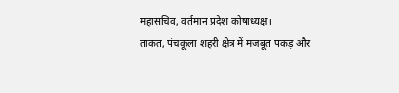महासचिव, वर्तमान प्रदेश कोषाध्यक्ष।
ताकत, पंचकूला शहरी क्षेत्र में मजबूत पकड़ और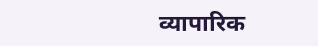व्यापारिक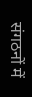संगठनों में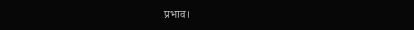प्रभाव।